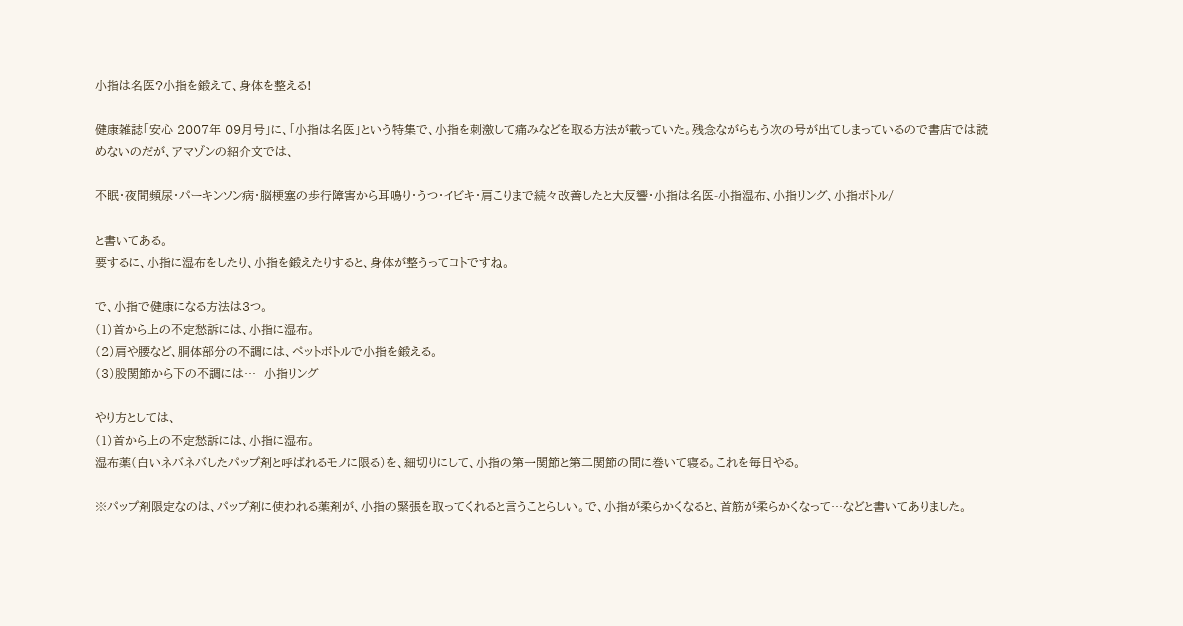小指は名医?小指を鍛えて、身体を整える!

健康雑誌「安心 2007年 09月号」に、「小指は名医」という特集で、小指を刺激して痛みなどを取る方法が載っていた。残念ながらもう次の号が出てしまっているので書店では読めないのだが、アマゾンの紹介文では、

不眠・夜間頻尿・パーキンソン病・脳梗塞の歩行障害から耳鳴り・うつ・イビキ・肩こりまで続々改善したと大反響・小指は名医-小指湿布、小指リング、小指ボトル/

と書いてある。
要するに、小指に湿布をしたり、小指を鍛えたりすると、身体が整うってコトですね。

で、小指で健康になる方法は3つ。
(1)首から上の不定愁訴には、小指に湿布。
(2)肩や腰など、胴体部分の不調には、ペットボトルで小指を鍛える。
(3)股関節から下の不調には…  小指リング

やり方としては、
(1)首から上の不定愁訴には、小指に湿布。
湿布薬(白いネバネバしたパップ剤と呼ばれるモノに限る)を、細切りにして、小指の第一関節と第二関節の間に巻いて寝る。これを毎日やる。

※パップ剤限定なのは、パップ剤に使われる薬剤が、小指の緊張を取ってくれると言うことらしい。で、小指が柔らかくなると、首筋が柔らかくなって…などと書いてありました。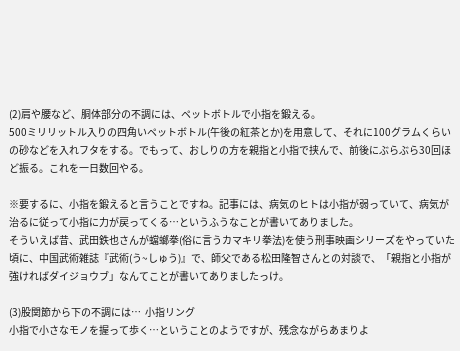(2)肩や腰など、胴体部分の不調には、ペットボトルで小指を鍛える。
500ミリリットル入りの四角いペットボトル(午後の紅茶とか)を用意して、それに100グラムくらいの砂などを入れフタをする。でもって、おしりの方を親指と小指で挟んで、前後にぶらぶら30回ほど振る。これを一日数回やる。

※要するに、小指を鍛えると言うことですね。記事には、病気のヒトは小指が弱っていて、病気が治るに従って小指に力が戻ってくる…というふうなことが書いてありました。
そういえば昔、武田鉄也さんが蟷螂拳(俗に言うカマキリ拳法)を使う刑事映画シリーズをやっていた頃に、中国武術雑誌『武術(う~しゅう)』で、師父である松田隆智さんとの対談で、「親指と小指が強ければダイジョウブ」なんてことが書いてありましたっけ。

(3)股関節から下の不調には…  小指リング
小指で小さなモノを握って歩く…ということのようですが、残念ながらあまりよ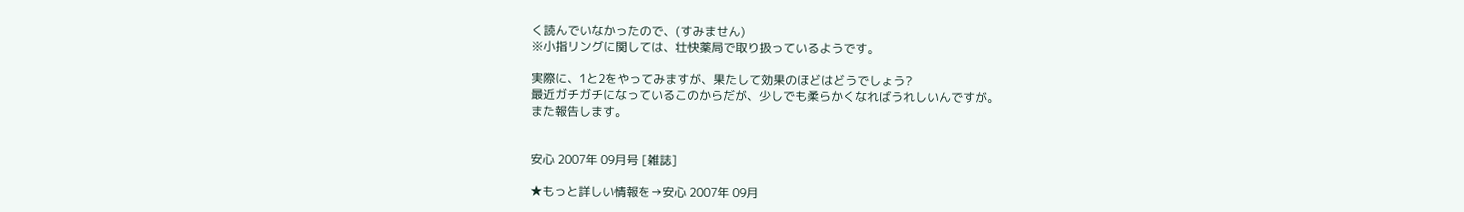く読んでいなかったので、(すみません)
※小指リングに関しては、壮快薬局で取り扱っているようです。

実際に、1と2をやってみますが、果たして効果のほどはどうでしょう?
最近ガチガチになっているこのからだが、少しでも柔らかくなればうれしいんですが。
また報告します。


安心 2007年 09月号 [雑誌]

★もっと詳しい情報を→安心 2007年 09月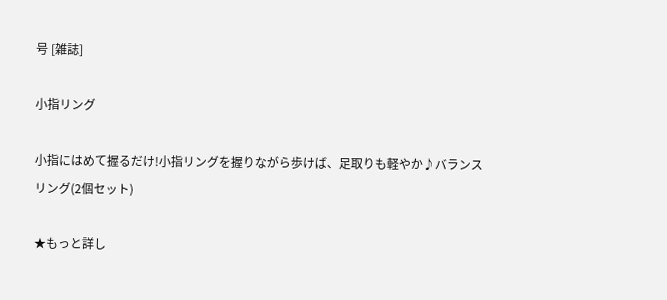号 [雑誌]

小指リング

小指にはめて握るだけ!小指リングを握りながら歩けば、足取りも軽やか♪バランスリング(2個セット)

★もっと詳し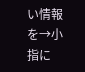い情報を→小指に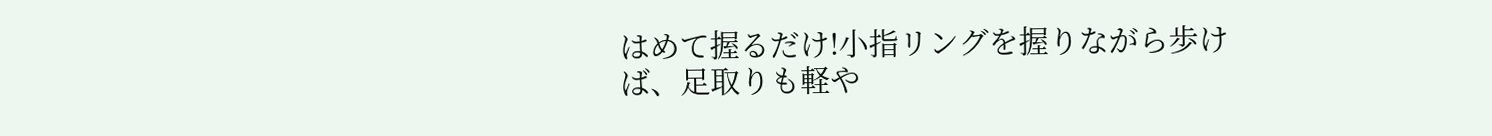はめて握るだけ!小指リングを握りながら歩けば、足取りも軽や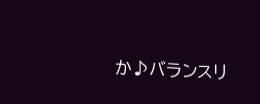か♪バランスリ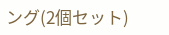ング(2個セット)